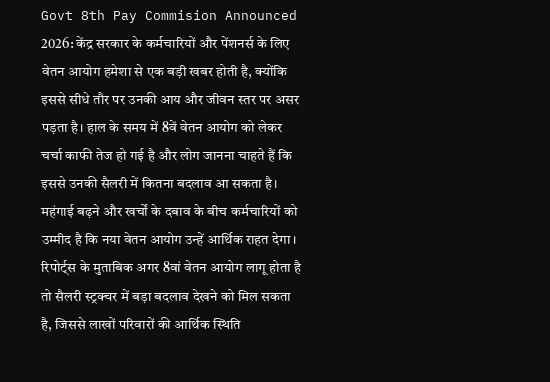Govt 8th Pay Commision Announced 2026: केंद्र सरकार के कर्मचारियों और पेंशनर्स के लिए वेतन आयोग हमेशा से एक बड़ी खबर होती है, क्योंकि इससे सीधे तौर पर उनकी आय और जीवन स्तर पर असर पड़ता है। हाल के समय में 8वें वेतन आयोग को लेकर चर्चा काफी तेज हो गई है और लोग जानना चाहते हैं कि इससे उनकी सैलरी में कितना बदलाव आ सकता है। महंगाई बढ़ने और खर्चों के दबाव के बीच कर्मचारियों को उम्मीद है कि नया वेतन आयोग उन्हें आर्थिक राहत देगा।
रिपोर्ट्स के मुताबिक अगर 8वां वेतन आयोग लागू होता है तो सैलरी स्ट्रक्चर में बड़ा बदलाव देखने को मिल सकता है, जिससे लाखों परिवारों की आर्थिक स्थिति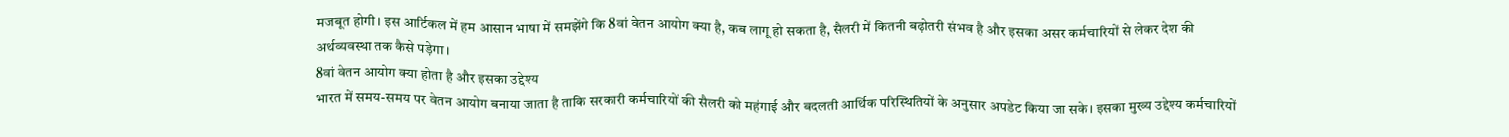मजबूत होगी। इस आर्टिकल में हम आसान भाषा में समझेंगे कि 8वां वेतन आयोग क्या है, कब लागू हो सकता है, सैलरी में कितनी बढ़ोतरी संभव है और इसका असर कर्मचारियों से लेकर देश की अर्थव्यवस्था तक कैसे पड़ेगा।
8वां वेतन आयोग क्या होता है और इसका उद्देश्य
भारत में समय-समय पर वेतन आयोग बनाया जाता है ताकि सरकारी कर्मचारियों की सैलरी को महंगाई और बदलती आर्थिक परिस्थितियों के अनुसार अपडेट किया जा सके। इसका मुख्य उद्देश्य कर्मचारियों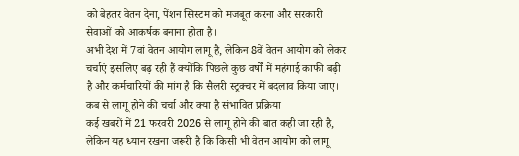को बेहतर वेतन देना, पेंशन सिस्टम को मजबूत करना और सरकारी सेवाओं को आकर्षक बनाना होता है।
अभी देश में 7वां वेतन आयोग लागू है, लेकिन 8वें वेतन आयोग को लेकर चर्चाएं इसलिए बढ़ रही हैं क्योंकि पिछले कुछ वर्षों में महंगाई काफी बढ़ी है और कर्मचारियों की मांग है कि सैलरी स्ट्रक्चर में बदलाव किया जाए।
कब से लागू होने की चर्चा और क्या है संभावित प्रक्रिया
कई खबरों में 21 फरवरी 2026 से लागू होने की बात कही जा रही है, लेकिन यह ध्यान रखना जरूरी है कि किसी भी वेतन आयोग को लागू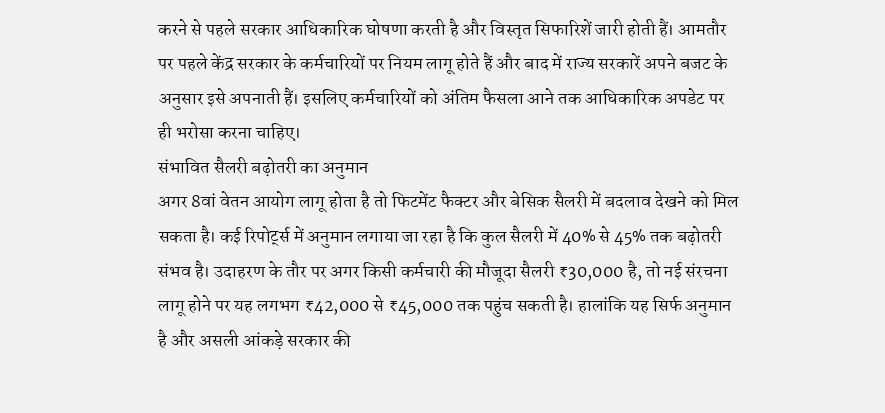करने से पहले सरकार आधिकारिक घोषणा करती है और विस्तृत सिफारिशें जारी होती हैं। आमतौर पर पहले केंद्र सरकार के कर्मचारियों पर नियम लागू होते हैं और बाद में राज्य सरकारें अपने बजट के अनुसार इसे अपनाती हैं। इसलिए कर्मचारियों को अंतिम फैसला आने तक आधिकारिक अपडेट पर ही भरोसा करना चाहिए।
संभावित सैलरी बढ़ोतरी का अनुमान
अगर 8वां वेतन आयोग लागू होता है तो फिटमेंट फैक्टर और बेसिक सैलरी में बदलाव देखने को मिल सकता है। कई रिपोर्ट्स में अनुमान लगाया जा रहा है कि कुल सैलरी में 40% से 45% तक बढ़ोतरी संभव है। उदाहरण के तौर पर अगर किसी कर्मचारी की मौजूदा सैलरी ₹30,000 है, तो नई संरचना लागू होने पर यह लगभग ₹42,000 से ₹45,000 तक पहुंच सकती है। हालांकि यह सिर्फ अनुमान है और असली आंकड़े सरकार की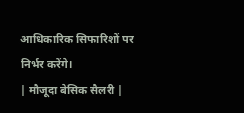आधिकारिक सिफारिशों पर निर्भर करेंगे।
| मौजूदा बेसिक सैलरी |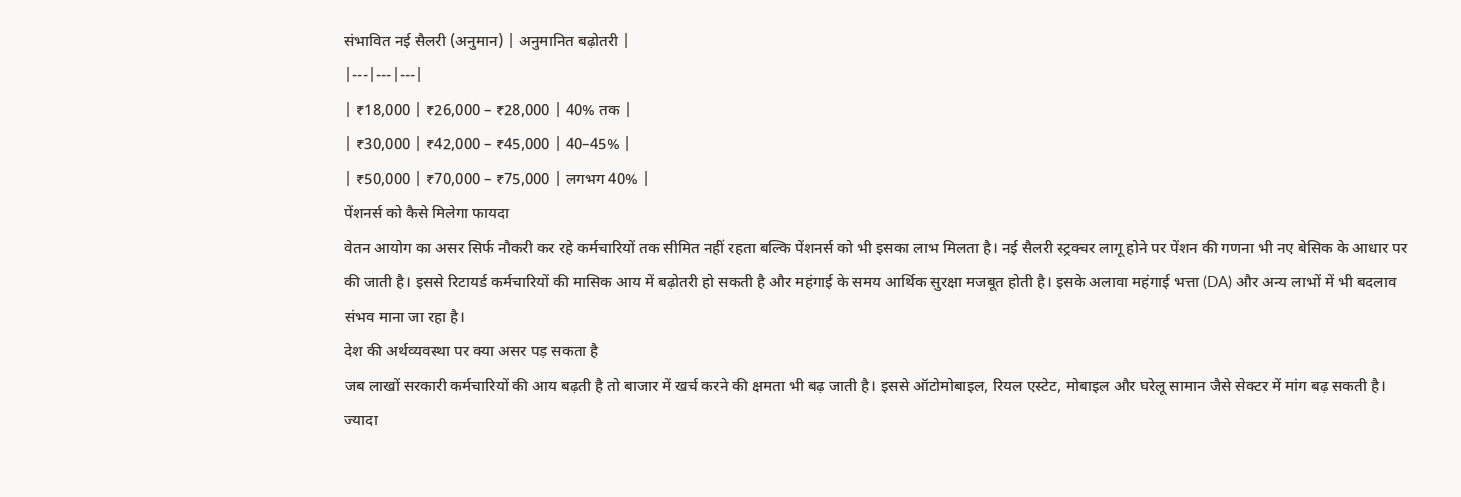संभावित नई सैलरी (अनुमान) | अनुमानित बढ़ोतरी |
|---|---|---|
| ₹18,000 | ₹26,000 – ₹28,000 | 40% तक |
| ₹30,000 | ₹42,000 – ₹45,000 | 40–45% |
| ₹50,000 | ₹70,000 – ₹75,000 | लगभग 40% |
पेंशनर्स को कैसे मिलेगा फायदा
वेतन आयोग का असर सिर्फ नौकरी कर रहे कर्मचारियों तक सीमित नहीं रहता बल्कि पेंशनर्स को भी इसका लाभ मिलता है। नई सैलरी स्ट्रक्चर लागू होने पर पेंशन की गणना भी नए बेसिक के आधार पर की जाती है। इससे रिटायर्ड कर्मचारियों की मासिक आय में बढ़ोतरी हो सकती है और महंगाई के समय आर्थिक सुरक्षा मजबूत होती है। इसके अलावा महंगाई भत्ता (DA) और अन्य लाभों में भी बदलाव संभव माना जा रहा है।
देश की अर्थव्यवस्था पर क्या असर पड़ सकता है
जब लाखों सरकारी कर्मचारियों की आय बढ़ती है तो बाजार में खर्च करने की क्षमता भी बढ़ जाती है। इससे ऑटोमोबाइल, रियल एस्टेट, मोबाइल और घरेलू सामान जैसे सेक्टर में मांग बढ़ सकती है। ज्यादा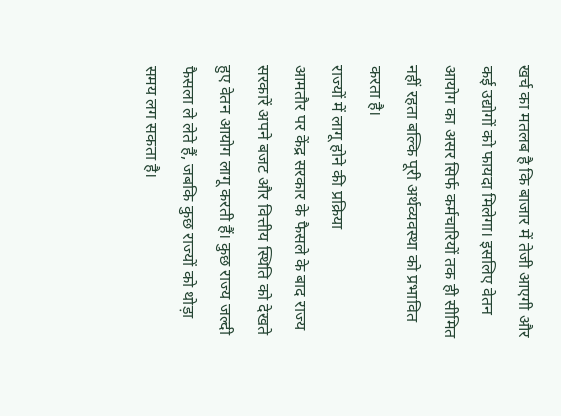खर्च का मतलब है कि बाजार में तेजी आएगी और कई उद्योगों को फायदा मिलेगा। इसलिए वेतन आयोग का असर सिर्फ कर्मचारियों तक ही सीमित नहीं रहता बल्कि पूरी अर्थव्यवस्था को प्रभावित करता है।
राज्यों में लागू होने की प्रक्रिया
आमतौर पर केंद्र सरकार के फैसले के बाद राज्य सरकारें अपने बजट और वित्तीय स्थिति को देखते हुए वेतन आयोग लागू करती हैं। कुछ राज्य जल्दी फैसला ले लेते हैं, जबकि कुछ राज्यों को थोड़ा समय लग सकता है।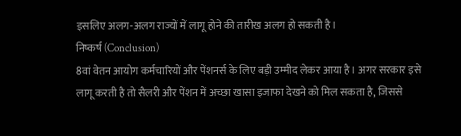इसलिए अलग-अलग राज्यों में लागू होने की तारीख अलग हो सकती है।
निष्कर्ष (Conclusion)
8वां वेतन आयोग कर्मचारियों और पेंशनर्स के लिए बड़ी उम्मीद लेकर आया है। अगर सरकार इसे लागू करती है तो सैलरी और पेंशन में अच्छा खासा इजाफा देखने को मिल सकता है, जिससे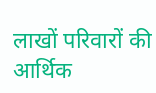लाखों परिवारों की आर्थिक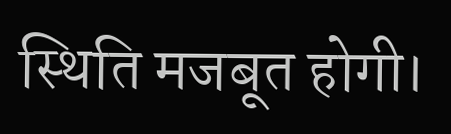स्थिति मजबूत होगी।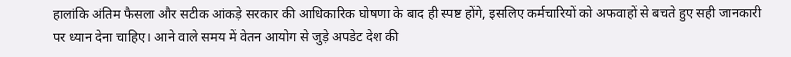हालांकि अंतिम फैसला और सटीक आंकड़े सरकार की आधिकारिक घोषणा के बाद ही स्पष्ट होंगे, इसलिए कर्मचारियों को अफवाहों से बचते हुए सही जानकारी पर ध्यान देना चाहिए। आने वाले समय में वेतन आयोग से जुड़े अपडेट देश की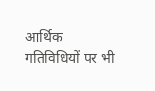आर्थिक गतिविधियों पर भी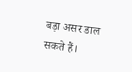बड़ा असर डाल सकते हैं।